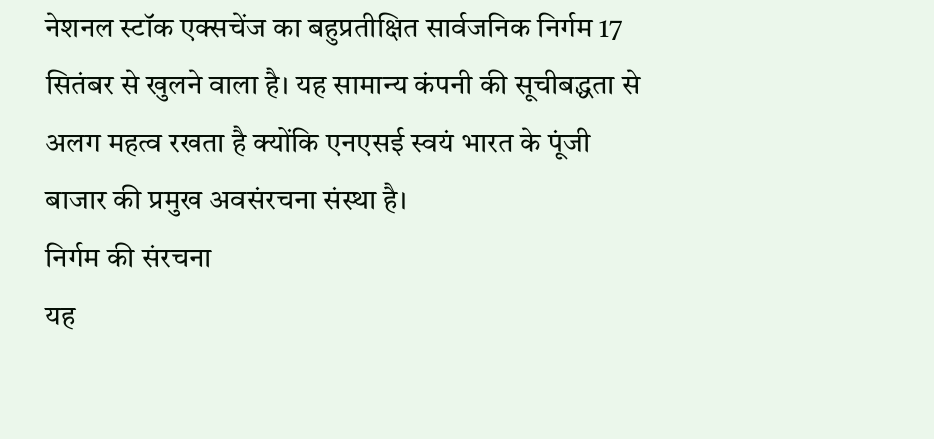नेशनल स्टॉक एक्सचेंज का बहुप्रतीक्षित सार्वजनिक निर्गम 17 सितंबर से खुलने वाला है। यह सामान्य कंपनी की सूचीबद्धता से अलग महत्व रखता है क्योंकि एनएसई स्वयं भारत के पूंजी बाजार की प्रमुख अवसंरचना संस्था है।
निर्गम की संरचना
यह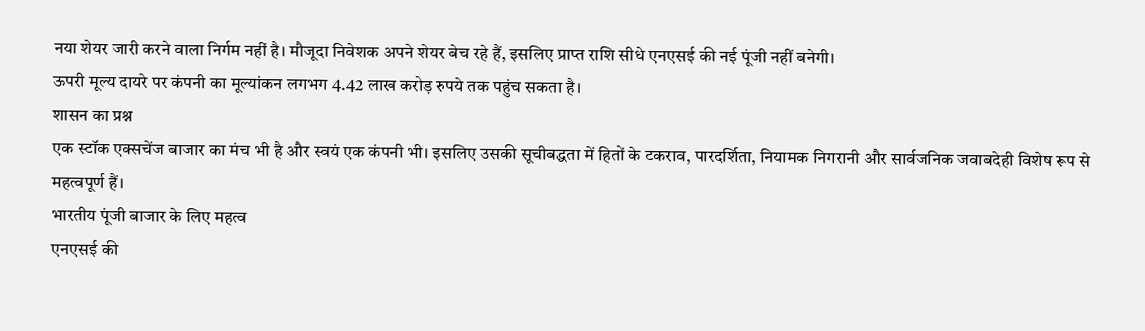नया शेयर जारी करने वाला निर्गम नहीं है। मौजूदा निवेशक अपने शेयर बेच रहे हैं, इसलिए प्राप्त राशि सीधे एनएसई की नई पूंजी नहीं बनेगी।
ऊपरी मूल्य दायरे पर कंपनी का मूल्यांकन लगभग 4.42 लाख करोड़ रुपये तक पहुंच सकता है।
शासन का प्रश्न
एक स्टॉक एक्सचेंज बाजार का मंच भी है और स्वयं एक कंपनी भी। इसलिए उसकी सूचीबद्धता में हितों के टकराव, पारदर्शिता, नियामक निगरानी और सार्वजनिक जवाबदेही विशेष रूप से महत्वपूर्ण हैं।
भारतीय पूंजी बाजार के लिए महत्व
एनएसई की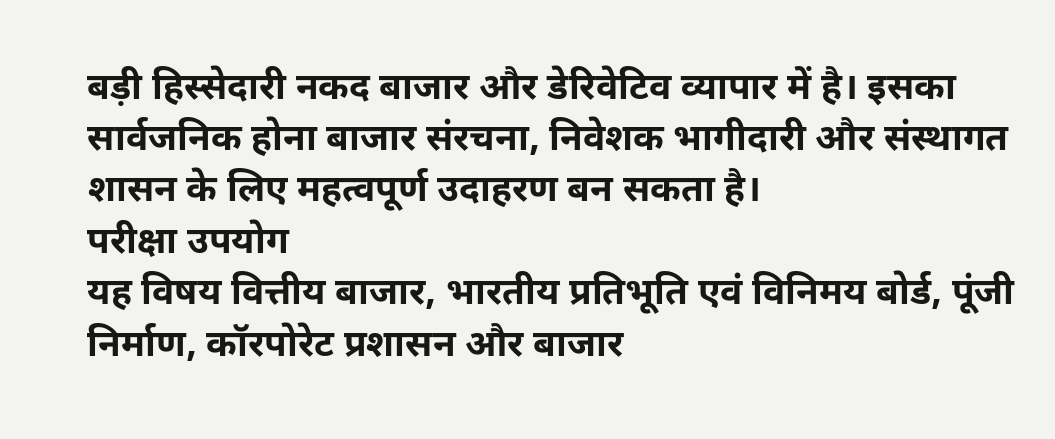बड़ी हिस्सेदारी नकद बाजार और डेरिवेटिव व्यापार में है। इसका सार्वजनिक होना बाजार संरचना, निवेशक भागीदारी और संस्थागत शासन के लिए महत्वपूर्ण उदाहरण बन सकता है।
परीक्षा उपयोग
यह विषय वित्तीय बाजार, भारतीय प्रतिभूति एवं विनिमय बोर्ड, पूंजी निर्माण, कॉरपोरेट प्रशासन और बाजार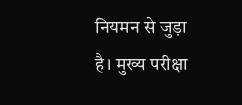नियमन से जुड़ा है। मुख्य परीक्षा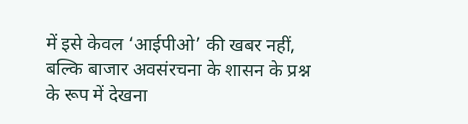में इसे केवल ‘आईपीओ’ की खबर नहीं, बल्कि बाजार अवसंरचना के शासन के प्रश्न के रूप में देखना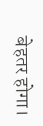बेहतर होगा।